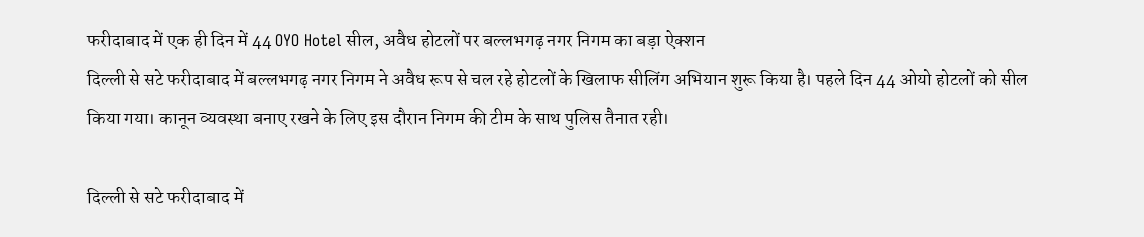फरीदाबाद में एक ही दिन में 44 OYO Hotel सील, अवैध होटलों पर बल्लभगढ़ नगर निगम का बड़ा ऐक्शन
दिल्ली से सटे फरीदाबाद में बल्लभगढ़ नगर निगम ने अवैध रूप से चल रहे होटलों के खिलाफ सीलिंग अभियान शुरू किया है। पहले दिन 44 ओयो होटलों को सील किया गया। कानून व्यवस्था बनाए रखने के लिए इस दौरान निगम की टीम के साथ पुलिस तैनात रही।

दिल्ली से सटे फरीदाबाद में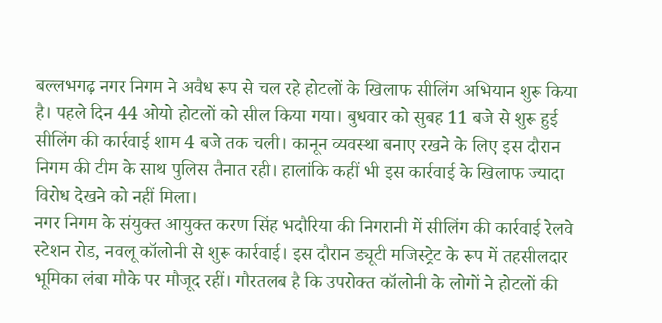बल्लभगढ़ नगर निगम ने अवैध रूप से चल रहे होटलों के खिलाफ सीलिंग अभियान शुरू किया है। पहले दिन 44 ओयो होटलों को सील किया गया। बुधवार को सुबह 11 बजे से शुरू हुई सीलिंग की कार्रवाई शाम 4 बजे तक चली। कानून व्यवस्था बनाए रखने के लिए इस दौरान निगम की टीम के साथ पुलिस तैनात रही। हालांकि कहीं भी इस कार्रवाई के खिलाफ ज्यादा विरोध देखने को नहीं मिला।
नगर निगम के संयुक्त आयुक्त करण सिंह भदौरिया की निगरानी में सीलिंग की कार्रवाई रेलवे स्टेशन रोड, नवलू कॉलोनी से शुरू कार्रवाई। इस दौरान ड्यूटी मजिस्ट्रेट के रूप में तहसीलदार भूमिका लंबा मौके पर मौजूद रहीं। गौरतलब है कि उपरोक्त कॉलोनी के लोगों ने होटलों की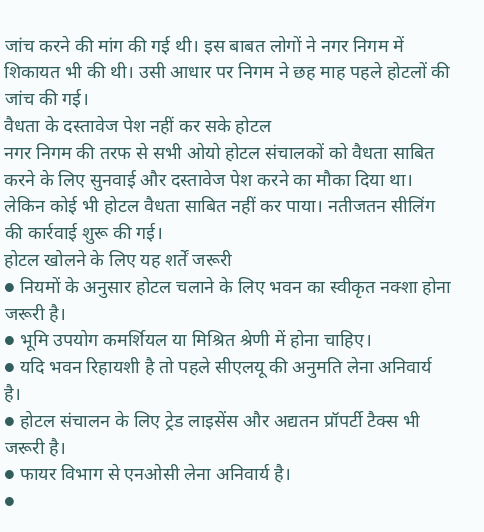जांच करने की मांग की गई थी। इस बाबत लोगों ने नगर निगम में शिकायत भी की थी। उसी आधार पर निगम ने छह माह पहले होटलों की जांच की गई।
वैधता के दस्तावेज पेश नहीं कर सके होटल
नगर निगम की तरफ से सभी ओयो होटल संचालकों को वैधता साबित करने के लिए सुनवाई और दस्तावेज पेश करने का मौका दिया था। लेकिन कोई भी होटल वैधता साबित नहीं कर पाया। नतीजतन सीलिंग की कार्रवाई शुरू की गई।
होटल खोलने के लिए यह शर्तें जरूरी
● नियमों के अनुसार होटल चलाने के लिए भवन का स्वीकृत नक्शा होना जरूरी है।
● भूमि उपयोग कमर्शियल या मिश्रित श्रेणी में होना चाहिए।
● यदि भवन रिहायशी है तो पहले सीएलयू की अनुमति लेना अनिवार्य है।
● होटल संचालन के लिए ट्रेड लाइसेंस और अद्यतन प्रॉपर्टी टैक्स भी जरूरी है।
● फायर विभाग से एनओसी लेना अनिवार्य है।
●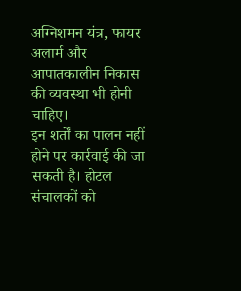अग्निशमन यंत्र, फायर अलार्म और आपातकालीन निकास की व्यवस्था भी होनी चाहिए।
इन शर्तों का पालन नहीं होने पर कार्रवाई की जा सकती है। होटल संचालकों को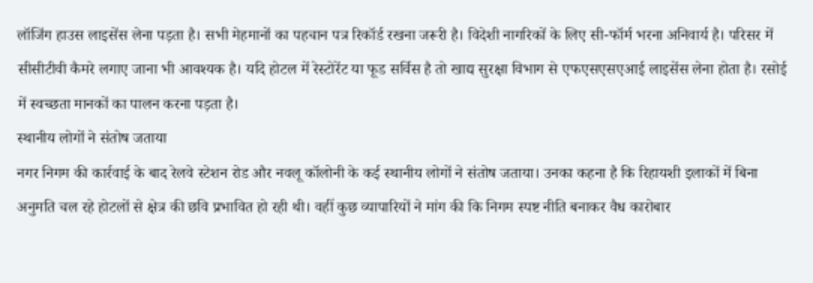लॉजिंग हाउस लाइसेंस लेना पड़ता है। सभी मेहमानों का पहचान पत्र रिकॉर्ड रखना जरूरी है। विदेशी नागरिकों के लिए सी-फॉर्म भरना अनिवार्य है। परिसर में सीसीटीवी कैमरे लगाए जाना भी आवश्यक है। यदि होटल में रेस्टोरेंट या फूड सर्विस है तो खाद्य सुरक्षा विभाग से एफएसएसएआई लाइसेंस लेना होता है। रसोई में स्वच्छता मानकों का पालन करना पड़ता है।
स्थानीय लोगों ने संतोष जताया
नगर निगम की कार्रवाई के बाद रेलवे स्टेशन रोड और नवलू कॉलोनी के कई स्थानीय लोगों ने संतोष जताया। उनका कहना है कि रिहायशी इलाकों में बिना अनुमति चल रहे होटलों से क्षेत्र की छवि प्रभावित हो रही थी। वहीं कुछ व्यापारियों ने मांग की कि निगम स्पष्ट नीति बनाकर वैध कारोबार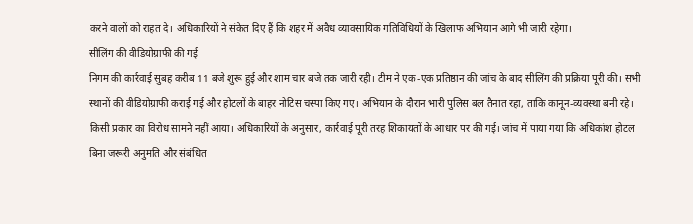करने वालों को राहत दे। अधिकारियों ने संकेत दिए हैं कि शहर में अवैध व्यावसायिक गतिविधियों के खिलाफ अभियान आगे भी जारी रहेगा।
सीलिंग की वीडियोग्राफी की गई
निगम की कार्रवाई सुबह करीब 11 बजे शुरू हुई और शाम चार बजे तक जारी रही। टीम ने एक-एक प्रतिष्ठान की जांच के बाद सीलिंग की प्रक्रिया पूरी की। सभी स्थानों की वीडियोग्राफी कराई गई और होटलों के बाहर नोटिस चस्पा किए गए। अभियान के दौरान भारी पुलिस बल तैनात रहा, ताकि कानून-व्यवस्था बनी रहे। किसी प्रकार का विरोध सामने नहीं आया। अधिकारियों के अनुसार, कार्रवाई पूरी तरह शिकायतों के आधार पर की गई। जांच में पाया गया कि अधिकांश होटल बिना जरूरी अनुमति और संबंधित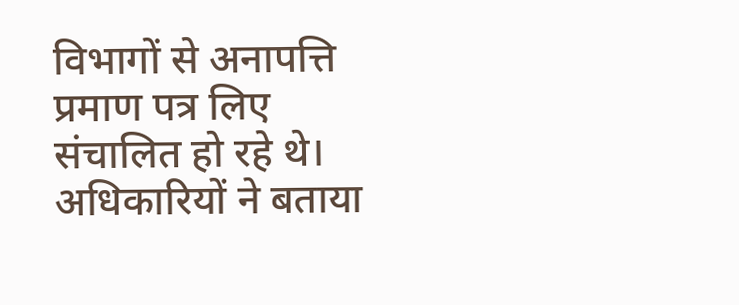विभागों से अनापत्ति प्रमाण पत्र लिए संचालित हो रहे थे। अधिकारियों ने बताया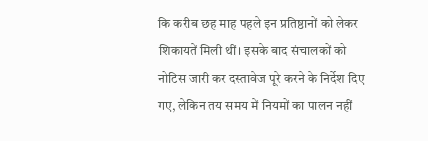कि करीब छह माह पहले इन प्रतिष्ठानों को लेकर शिकायतें मिली थीं। इसके बाद संचालकों को नोटिस जारी कर दस्तावेज पूरे करने के निर्देश दिए गए, लेकिन तय समय में नियमों का पालन नहीं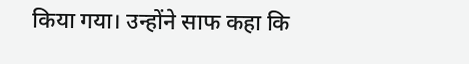किया गया। उन्होंने साफ कहा कि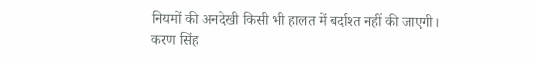नियमों की अनदेखी किसी भी हालत में बर्दाश्त नहीं की जाएगी।
करण सिंह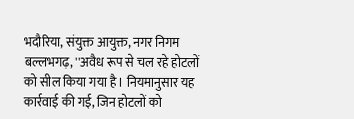भदौरिया, संयुक्त आयुक्त, नगर निगम बल्लभगढ़, ''अवैध रूप से चल रहे होटलों को सील किया गया है। नियमानुसार यह कार्रवाई की गई, जिन होटलों को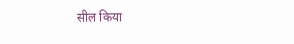सील किया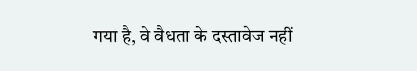गया है, वे वैधता के दस्तावेज नहीं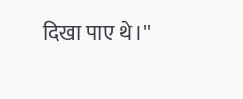दिखा पाए थे।''